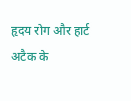हृदय रोग और हार्ट अटैक के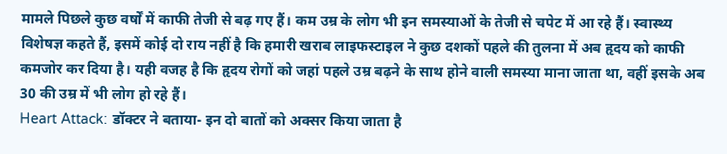मामले पिछले कुछ वर्षों में काफी तेजी से बढ़ गए हैं। कम उम्र के लोग भी इन समस्याओं के तेजी से चपेट में आ रहे हैं। स्वास्थ्य विशेषज्ञ कहते हैं, इसमें कोई दो राय नहीं है कि हमारी खराब लाइफस्टाइल ने कुछ दशकों पहले की तुलना में अब हृदय को काफी कमजोर कर दिया है। यही वजह है कि हृदय रोगों को जहां पहले उम्र बढ़ने के साथ होने वाली समस्या माना जाता था, वहीं इसके अब 30 की उम्र में भी लोग हो रहे हैं।
Heart Attack: डॉक्टर ने बताया- इन दो बातों को अक्सर किया जाता है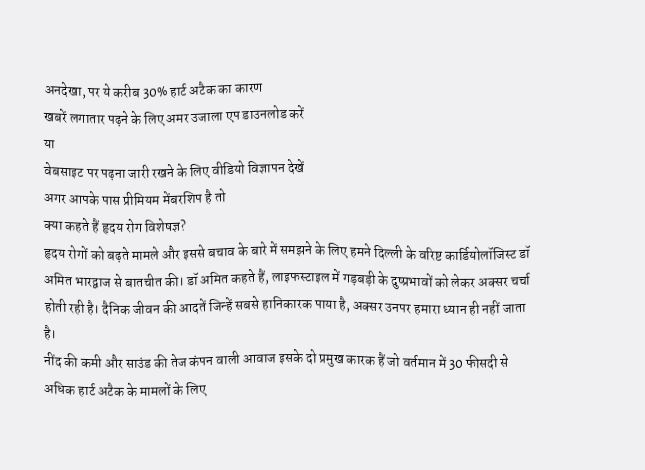अनदेखा, पर ये करीब 30% हार्ट अटैक का कारण
खबरें लगातार पढ़ने के लिए अमर उजाला एप डाउनलोड करें
या
वेबसाइट पर पढ़ना जारी रखने के लिए वीडियो विज्ञापन देखें
अगर आपके पास प्रीमियम मेंबरशिप है तो
क्या कहते हैं हृदय रोग विशेषज्ञ?
हृदय रोगों को बढ़ते मामले और इससे बचाव के बारे में समझने के लिए हमने दिल्ली के वरिष्ट कार्डियोलॉजिस्ट डॉ अमित भारद्वाज से बातचीत की। डॉ अमित कहते हैं, लाइफस्टाइल में गड़बड़ी के दुष्प्रभावों को लेकर अक्सर चर्चा होती रही है। दैनिक जीवन की आदतें जिन्हें सबसे हानिकारक पाया है, अक्सर उनपर हमारा ध्यान ही नहीं जाता है।
नींद की कमी और साउंड की तेज कंपन वाली आवाज इसके दो प्रमुख कारक हैं जो वर्तमान में 30 फीसदी से अधिक हार्ट अटैक के मामलों के लिए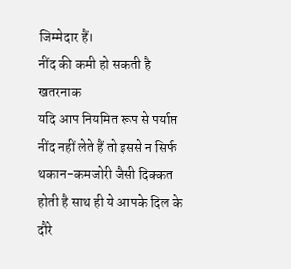जिम्मेदार हैं।
नींद की कमी हो सकती है खतरनाक
यदि आप नियमित रूप से पर्याप्त नींद नहीं लेते हैं तो इससे न सिर्फ थकान-कमजोरी जैसी दिक्कत होती है साथ ही ये आपके दिल के दौरे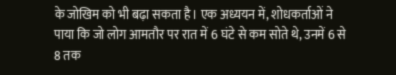के जोखिम को भी बढ़ा सकता है। एक अध्ययन में, शोधकर्ताओं ने पाया कि जो लोग आमतौर पर रात में 6 घंटे से कम सोते थे, उनमें 6 से 8 तक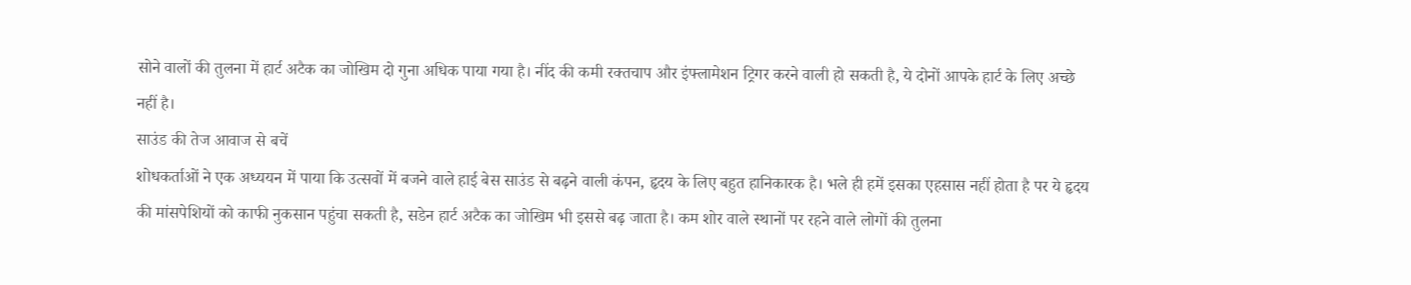सोने वालों की तुलना में हार्ट अटैक का जोखिम दो गुना अधिक पाया गया है। नींद की कमी रक्तचाप और इंफ्लामेशन ट्रिगर करने वाली हो सकती है, ये दोनों आपके हार्ट के लिए अच्छे नहीं है।
साउंड की तेज आवाज से बचें
शोधकर्ताओं ने एक अध्ययन में पाया कि उत्सवों में बजने वाले हाई बेस साउंड से बढ़ने वाली कंपन, हृदय के लिए बहुत हानिकारक है। भले ही हमें इसका एहसास नहीं होता है पर ये हृदय की मांसपेशियों को काफी नुकसान पहुंचा सकती है, सडेन हार्ट अटैक का जोखिम भी इससे बढ़ जाता है। कम शोर वाले स्थानों पर रहने वाले लोगों की तुलना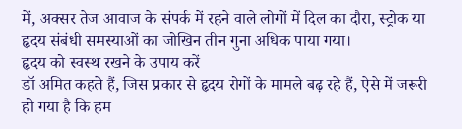में, अक्सर तेज आवाज के संपर्क में रहने वाले लोगों में दिल का दौरा, स्ट्रोक या हृदय संबंधी समस्याओं का जोखिन तीन गुना अधिक पाया गया।
हृदय को स्वस्थ रखने के उपाय करें
डॉ अमित कहते हैं, जिस प्रकार से हृदय रोगों के मामले बढ़ रहे हैं, ऐसे में जरूरी हो गया है कि हम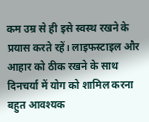कम उम्र से ही इसे स्वस्थ रखने के प्रयास करते रहें। लाइफस्टाइल और आहार को ठीक रखने के साथ दिनचर्या में योग को शामिल करना बहुत आवश्यक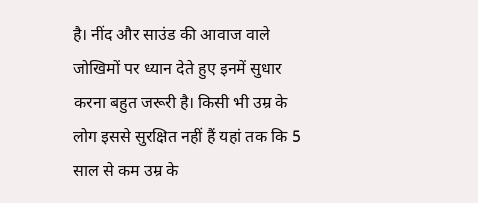है। नींद और साउंड की आवाज वाले जोखिमों पर ध्यान देते हुए इनमें सुधार करना बहुत जरूरी है। किसी भी उम्र के लोग इससे सुरक्षित नहीं हैं यहां तक कि 5 साल से कम उम्र के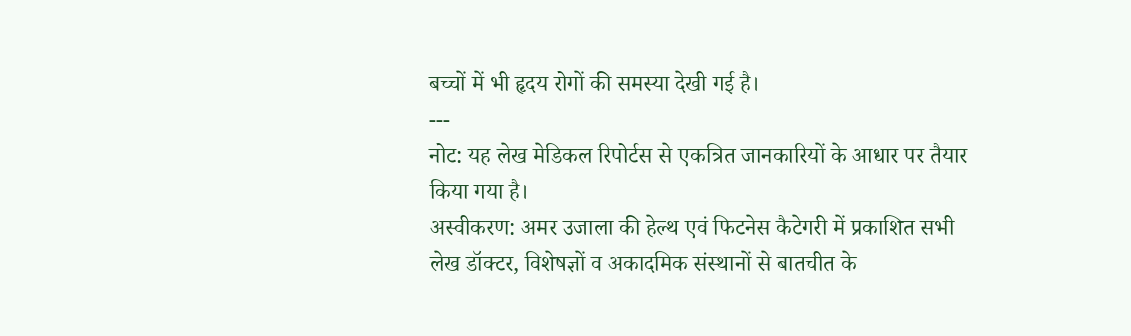बच्चों में भी हृदय रोगों की समस्या देखी गई है।
---
नोट: यह लेख मेडिकल रिपोर्टस से एकत्रित जानकारियों के आधार पर तैयार किया गया है।
अस्वीकरण: अमर उजाला की हेल्थ एवं फिटनेस कैटेगरी में प्रकाशित सभी लेख डॉक्टर, विशेषज्ञों व अकादमिक संस्थानों से बातचीत के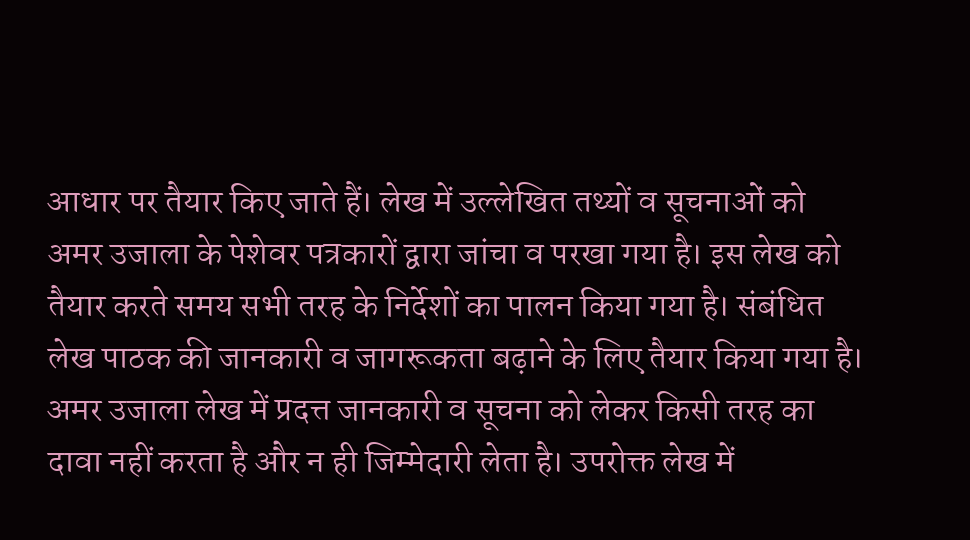आधार पर तैयार किए जाते हैं। लेख में उल्लेखित तथ्यों व सूचनाओं को अमर उजाला के पेशेवर पत्रकारों द्वारा जांचा व परखा गया है। इस लेख को तैयार करते समय सभी तरह के निर्देशों का पालन किया गया है। संबंधित लेख पाठक की जानकारी व जागरूकता बढ़ाने के लिए तैयार किया गया है। अमर उजाला लेख में प्रदत्त जानकारी व सूचना को लेकर किसी तरह का दावा नहीं करता है और न ही जिम्मेदारी लेता है। उपरोक्त लेख में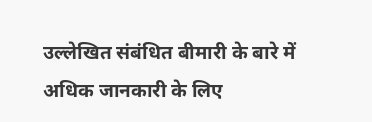उल्लेखित संबंधित बीमारी के बारे में अधिक जानकारी के लिए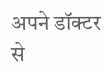अपने डॉक्टर से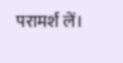परामर्श लें।